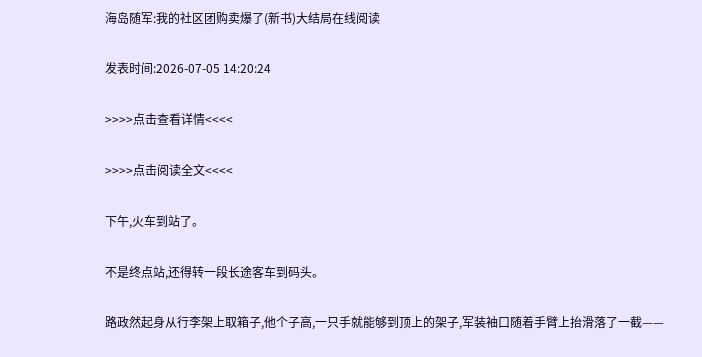海岛随军:我的社区团购卖爆了(新书)大结局在线阅读

发表时间:2026-07-05 14:20:24

>>>>点击查看详情<<<<

>>>>点击阅读全文<<<<

下午,火车到站了。

不是终点站,还得转一段长途客车到码头。

路政然起身从行李架上取箱子,他个子高,一只手就能够到顶上的架子,军装袖口随着手臂上抬滑落了一截——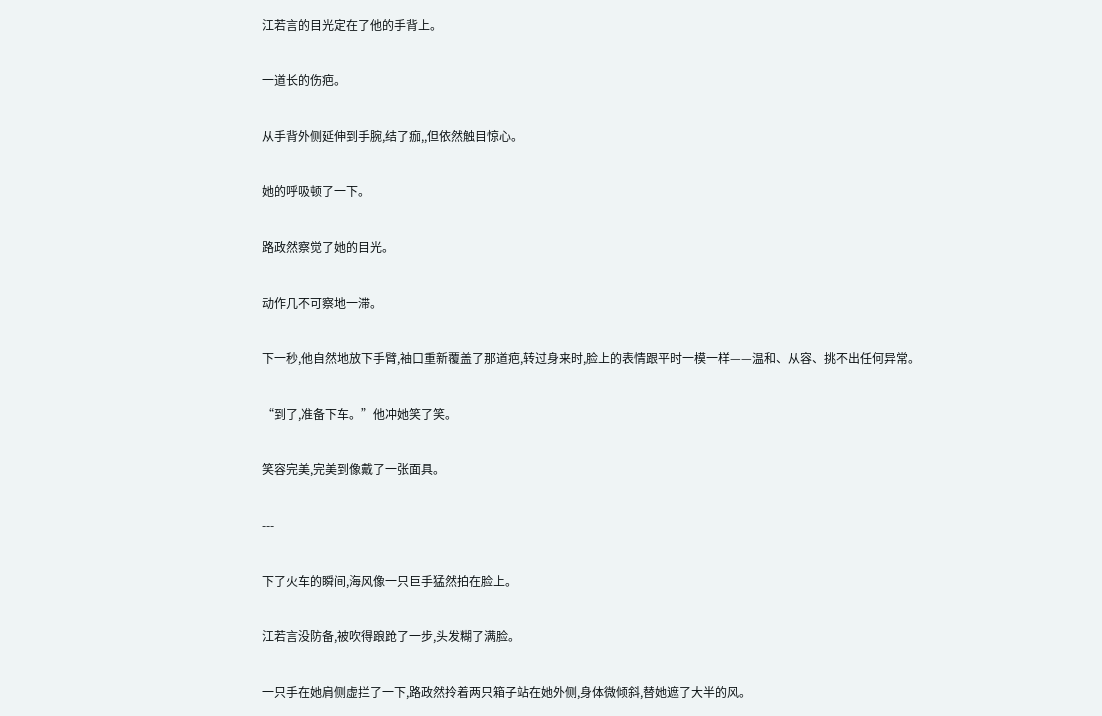江若言的目光定在了他的手背上。

一道长的伤疤。

从手背外侧延伸到手腕,结了痂,,但依然触目惊心。

她的呼吸顿了一下。

路政然察觉了她的目光。

动作几不可察地一滞。

下一秒,他自然地放下手臂,袖口重新覆盖了那道疤,转过身来时,脸上的表情跟平时一模一样——温和、从容、挑不出任何异常。

“到了,准备下车。”他冲她笑了笑。

笑容完美,完美到像戴了一张面具。

---

下了火车的瞬间,海风像一只巨手猛然拍在脸上。

江若言没防备,被吹得踉跄了一步,头发糊了满脸。

一只手在她肩侧虚拦了一下,路政然拎着两只箱子站在她外侧,身体微倾斜,替她遮了大半的风。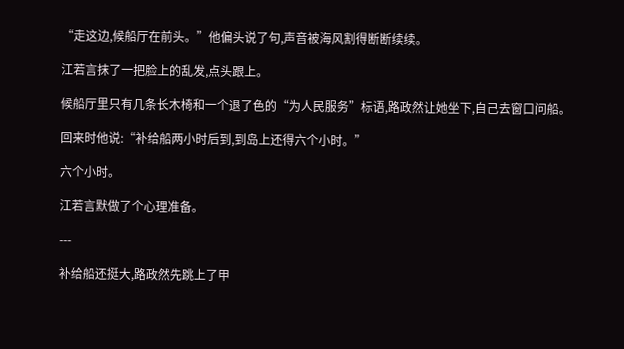“走这边,候船厅在前头。”他偏头说了句,声音被海风割得断断续续。

江若言抹了一把脸上的乱发,点头跟上。

候船厅里只有几条长木椅和一个退了色的“为人民服务”标语,路政然让她坐下,自己去窗口问船。

回来时他说:“补给船两小时后到,到岛上还得六个小时。”

六个小时。

江若言默做了个心理准备。

---

补给船还挺大,路政然先跳上了甲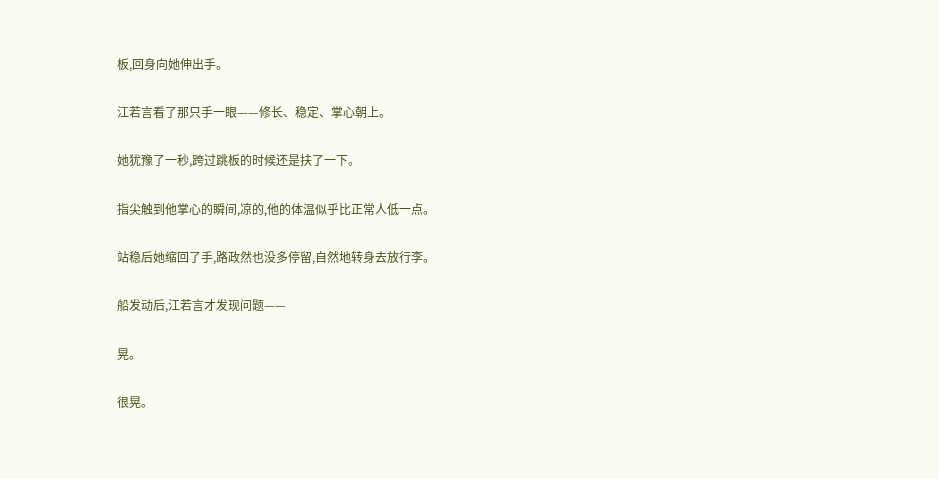板,回身向她伸出手。

江若言看了那只手一眼——修长、稳定、掌心朝上。

她犹豫了一秒,跨过跳板的时候还是扶了一下。

指尖触到他掌心的瞬间,凉的,他的体温似乎比正常人低一点。

站稳后她缩回了手,路政然也没多停留,自然地转身去放行李。

船发动后,江若言才发现问题——

晃。

很晃。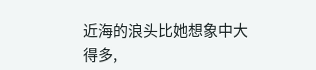近海的浪头比她想象中大得多,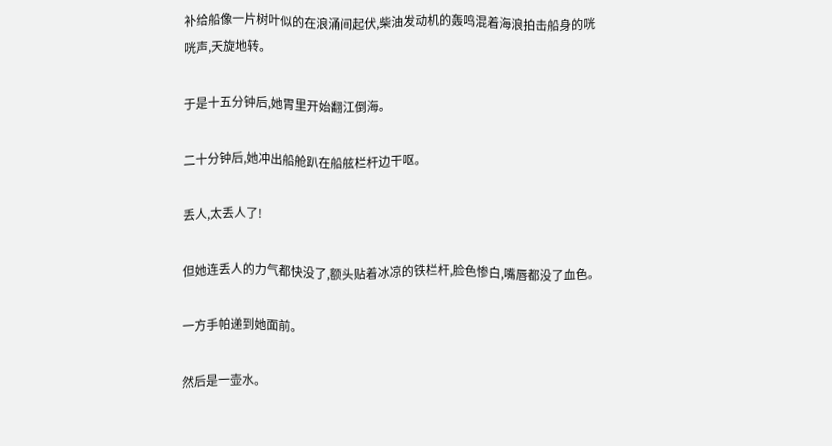补给船像一片树叶似的在浪涌间起伏,柴油发动机的轰鸣混着海浪拍击船身的咣咣声,天旋地转。

于是十五分钟后,她胃里开始翻江倒海。

二十分钟后,她冲出船舱趴在船舷栏杆边干呕。

丢人,太丢人了!

但她连丢人的力气都快没了,额头贴着冰凉的铁栏杆,脸色惨白,嘴唇都没了血色。

一方手帕递到她面前。

然后是一壶水。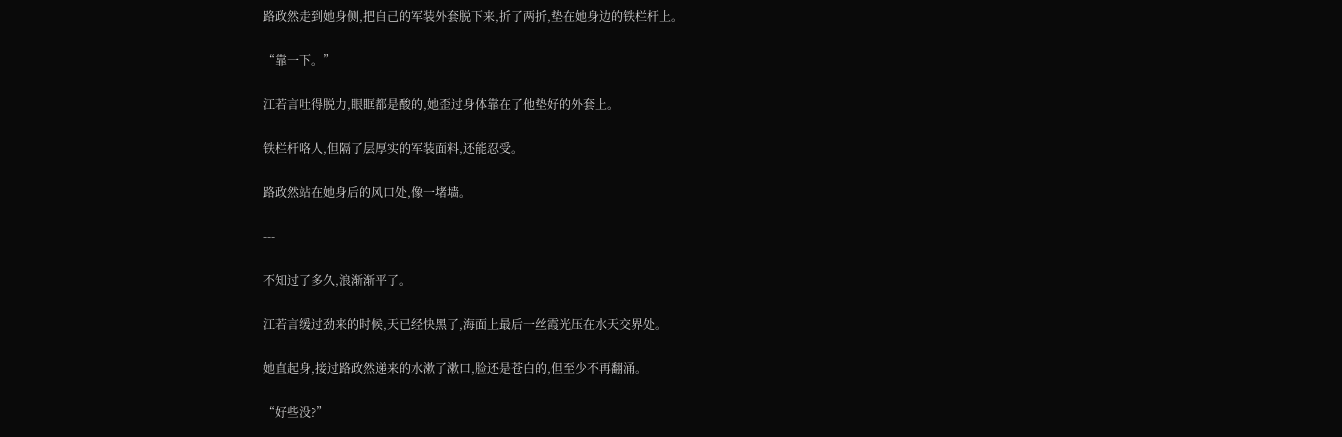路政然走到她身侧,把自己的军装外套脱下来,折了两折,垫在她身边的铁栏杆上。

“靠一下。”

江若言吐得脱力,眼眶都是酸的,她歪过身体靠在了他垫好的外套上。

铁栏杆咯人,但隔了层厚实的军装面料,还能忍受。

路政然站在她身后的风口处,像一堵墙。

---

不知过了多久,浪渐渐平了。

江若言缓过劲来的时候,天已经快黑了,海面上最后一丝霞光压在水天交界处。

她直起身,接过路政然递来的水漱了漱口,脸还是苍白的,但至少不再翻涌。

“好些没?”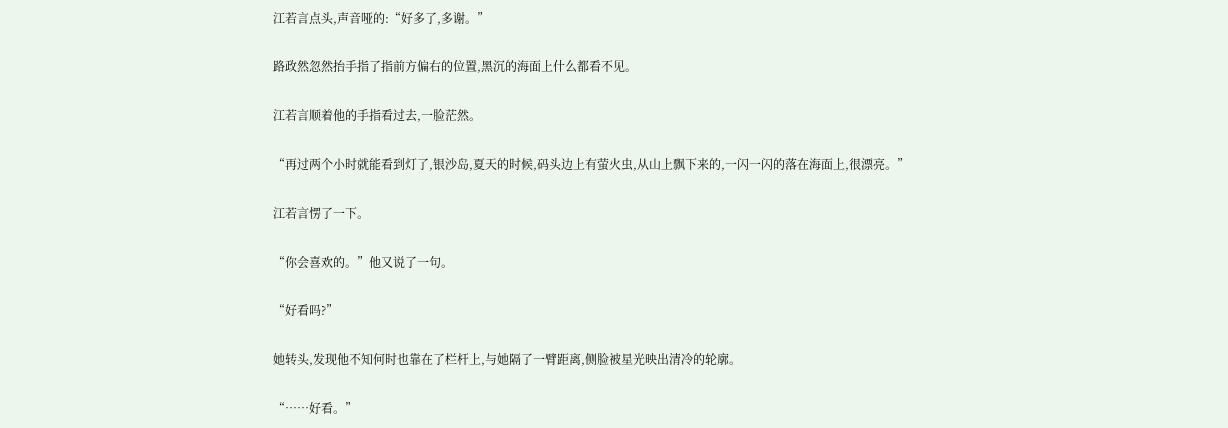江若言点头,声音哑的:“好多了,多谢。”

路政然忽然抬手指了指前方偏右的位置,黑沉的海面上什么都看不见。

江若言顺着他的手指看过去,一脸茫然。

“再过两个小时就能看到灯了,银沙岛,夏天的时候,码头边上有萤火虫,从山上飘下来的,一闪一闪的落在海面上,很漂亮。”

江若言愣了一下。

“你会喜欢的。”他又说了一句。

“好看吗?”

她转头,发现他不知何时也靠在了栏杆上,与她隔了一臂距离,侧脸被星光映出清冷的轮廓。

“……好看。”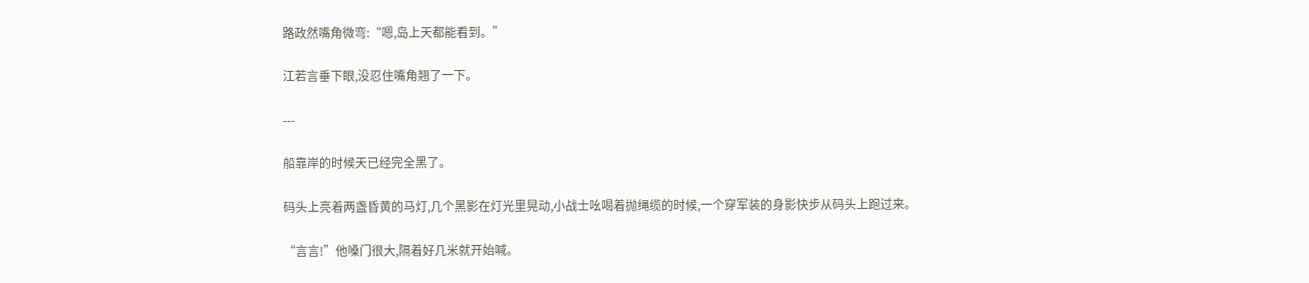路政然嘴角微弯:“嗯,岛上天都能看到。”

江若言垂下眼,没忍住嘴角翘了一下。

---

船靠岸的时候天已经完全黑了。

码头上亮着两盏昏黄的马灯,几个黑影在灯光里晃动,小战士吆喝着抛绳缆的时候,一个穿军装的身影快步从码头上跑过来。

“言言!”他嗓门很大,隔着好几米就开始喊。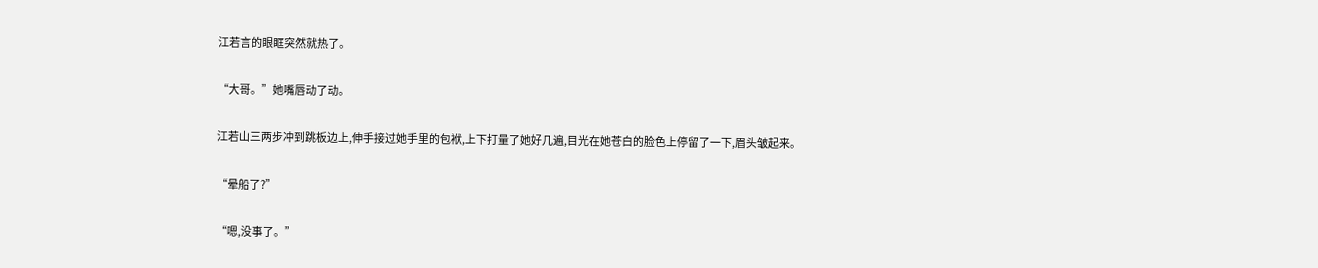江若言的眼眶突然就热了。

“大哥。”她嘴唇动了动。

江若山三两步冲到跳板边上,伸手接过她手里的包袱,上下打量了她好几遍,目光在她苍白的脸色上停留了一下,眉头皱起来。

“晕船了?”

“嗯,没事了。”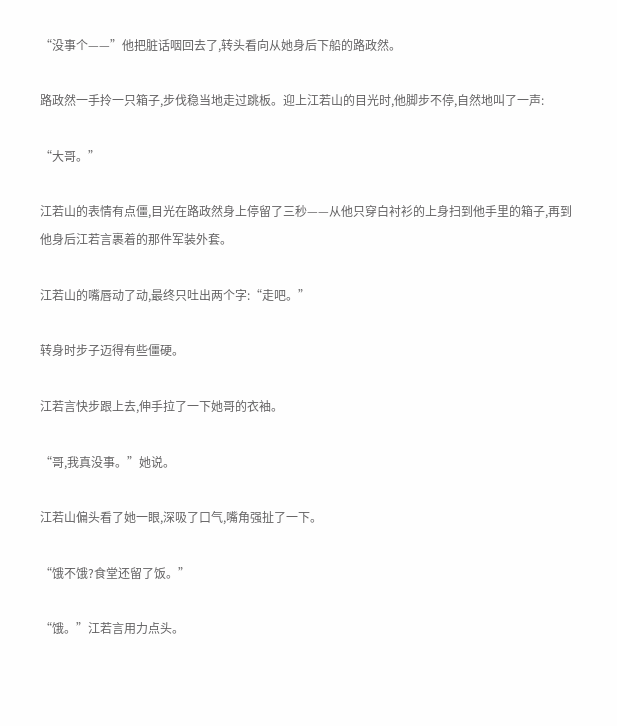“没事个——”他把脏话咽回去了,转头看向从她身后下船的路政然。

路政然一手拎一只箱子,步伐稳当地走过跳板。迎上江若山的目光时,他脚步不停,自然地叫了一声:

“大哥。”

江若山的表情有点僵,目光在路政然身上停留了三秒——从他只穿白衬衫的上身扫到他手里的箱子,再到他身后江若言裹着的那件军装外套。

江若山的嘴唇动了动,最终只吐出两个字:“走吧。”

转身时步子迈得有些僵硬。

江若言快步跟上去,伸手拉了一下她哥的衣袖。

“哥,我真没事。”她说。

江若山偏头看了她一眼,深吸了口气,嘴角强扯了一下。

“饿不饿?食堂还留了饭。”

“饿。”江若言用力点头。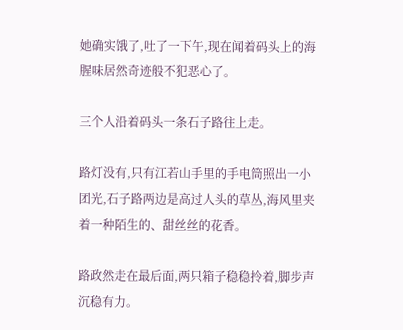她确实饿了,吐了一下午,现在闻着码头上的海腥味居然奇迹般不犯恶心了。

三个人沿着码头一条石子路往上走。

路灯没有,只有江若山手里的手电筒照出一小团光,石子路两边是高过人头的草丛,海风里夹着一种陌生的、甜丝丝的花香。

路政然走在最后面,两只箱子稳稳拎着,脚步声沉稳有力。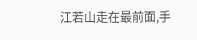江若山走在最前面,手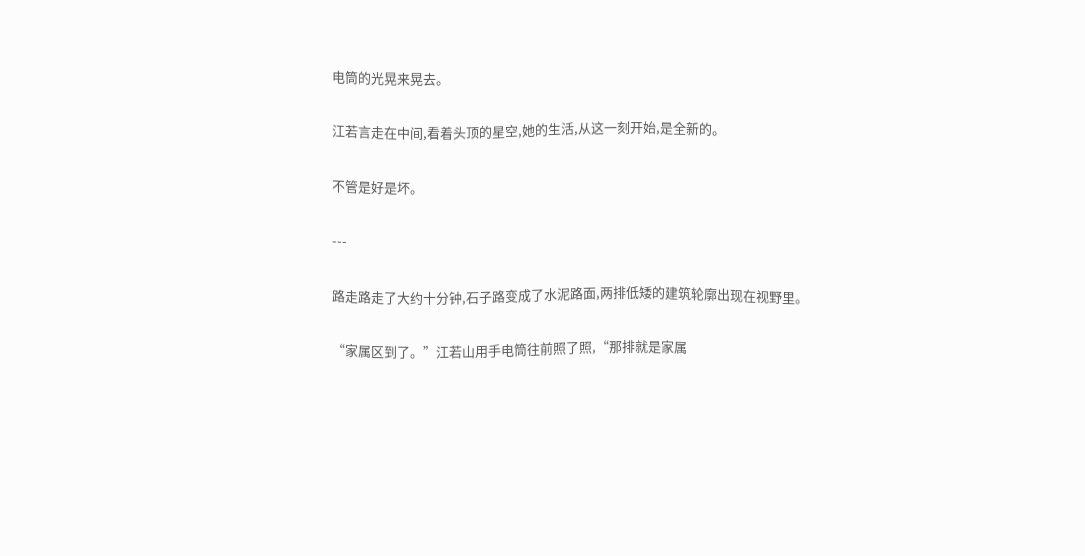电筒的光晃来晃去。

江若言走在中间,看着头顶的星空,她的生活,从这一刻开始,是全新的。

不管是好是坏。

---

路走路走了大约十分钟,石子路变成了水泥路面,两排低矮的建筑轮廓出现在视野里。

“家属区到了。”江若山用手电筒往前照了照,“那排就是家属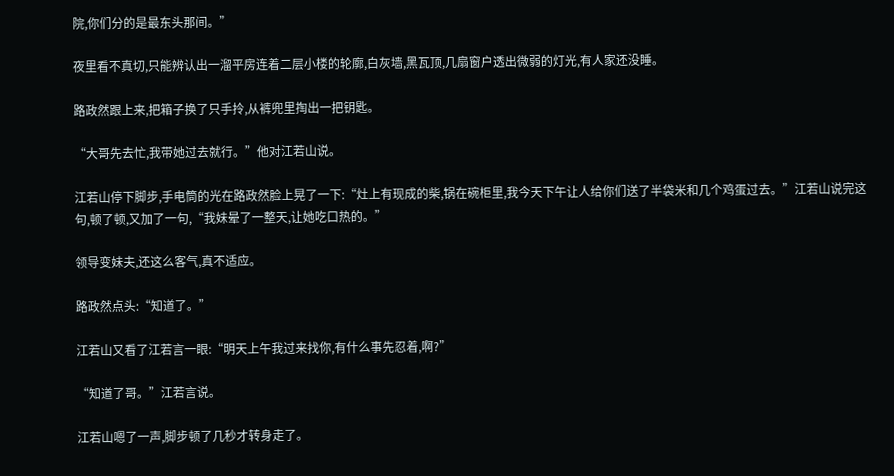院,你们分的是最东头那间。”

夜里看不真切,只能辨认出一溜平房连着二层小楼的轮廓,白灰墙,黑瓦顶,几扇窗户透出微弱的灯光,有人家还没睡。

路政然跟上来,把箱子换了只手拎,从裤兜里掏出一把钥匙。

“大哥先去忙,我带她过去就行。”他对江若山说。

江若山停下脚步,手电筒的光在路政然脸上晃了一下:“灶上有现成的柴,锅在碗柜里,我今天下午让人给你们送了半袋米和几个鸡蛋过去。”江若山说完这句,顿了顿,又加了一句,“我妹晕了一整天,让她吃口热的。”

领导变妹夫,还这么客气,真不适应。

路政然点头:“知道了。”

江若山又看了江若言一眼:“明天上午我过来找你,有什么事先忍着,啊?”

“知道了哥。”江若言说。

江若山嗯了一声,脚步顿了几秒才转身走了。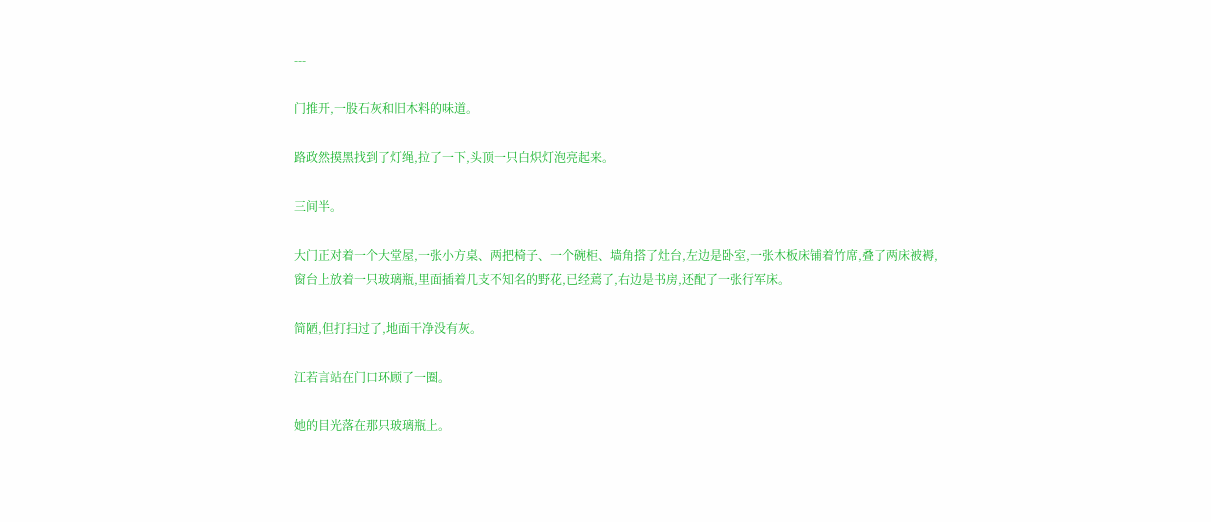---

门推开,一股石灰和旧木料的味道。

路政然摸黑找到了灯绳,拉了一下,头顶一只白炽灯泡亮起来。

三间半。

大门正对着一个大堂屋,一张小方桌、两把椅子、一个碗柜、墙角搭了灶台,左边是卧室,一张木板床铺着竹席,叠了两床被褥,窗台上放着一只玻璃瓶,里面插着几支不知名的野花,已经蔫了,右边是书房,还配了一张行军床。

简陋,但打扫过了,地面干净没有灰。

江若言站在门口环顾了一圈。

她的目光落在那只玻璃瓶上。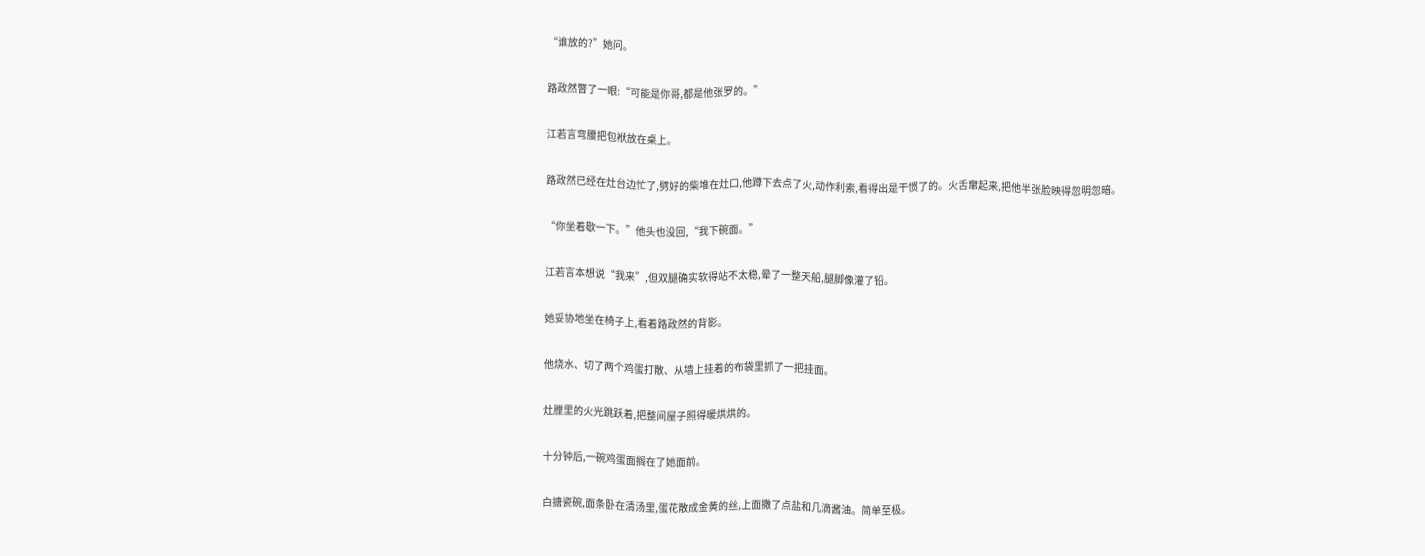“谁放的?”她问。

路政然瞥了一眼:“可能是你哥,都是他张罗的。”

江若言弯腰把包袱放在桌上。

路政然已经在灶台边忙了,劈好的柴堆在灶口,他蹲下去点了火,动作利索,看得出是干惯了的。火舌窜起来,把他半张脸映得忽明忽暗。

“你坐着歇一下。”他头也没回,“我下碗面。”

江若言本想说“我来”,但双腿确实软得站不太稳,晕了一整天船,腿脚像灌了铅。

她妥协地坐在椅子上,看着路政然的背影。

他烧水、切了两个鸡蛋打散、从墙上挂着的布袋里抓了一把挂面。

灶膛里的火光跳跃着,把整间屋子照得暖烘烘的。

十分钟后,一碗鸡蛋面搁在了她面前。

白搪瓷碗,面条卧在清汤里,蛋花散成金黄的丝,上面撒了点盐和几滴酱油。简单至极。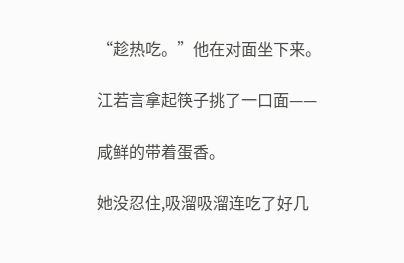“趁热吃。”他在对面坐下来。

江若言拿起筷子挑了一口面——

咸鲜的带着蛋香。

她没忍住,吸溜吸溜连吃了好几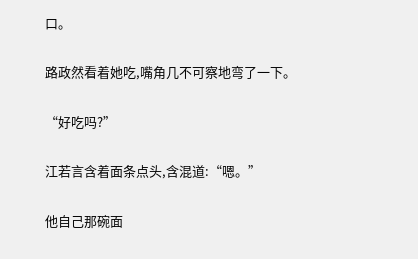口。

路政然看着她吃,嘴角几不可察地弯了一下。

“好吃吗?”

江若言含着面条点头,含混道:“嗯。”

他自己那碗面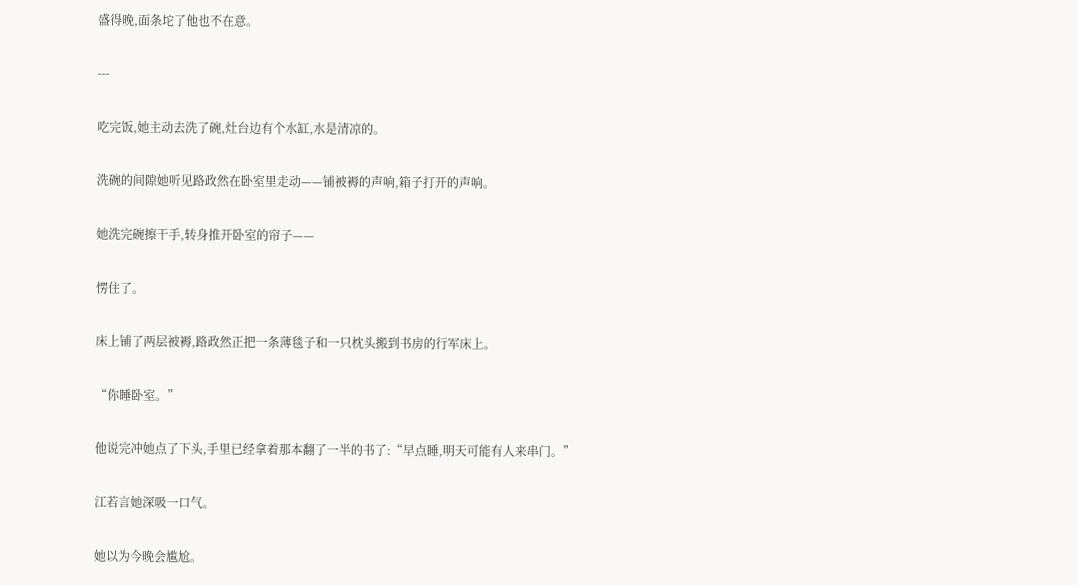盛得晚,面条坨了他也不在意。

---

吃完饭,她主动去洗了碗,灶台边有个水缸,水是清凉的。

洗碗的间隙她听见路政然在卧室里走动——铺被褥的声响,箱子打开的声响。

她洗完碗擦干手,转身推开卧室的帘子——

愣住了。

床上铺了两层被褥,路政然正把一条薄毯子和一只枕头搬到书房的行军床上。

“你睡卧室。”

他说完冲她点了下头,手里已经拿着那本翻了一半的书了:“早点睡,明天可能有人来串门。”

江若言她深吸一口气。

她以为今晚会尴尬。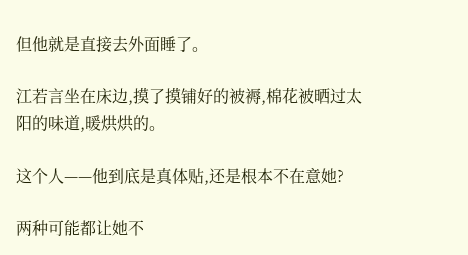但他就是直接去外面睡了。

江若言坐在床边,摸了摸铺好的被褥,棉花被晒过太阳的味道,暖烘烘的。

这个人——他到底是真体贴,还是根本不在意她?

两种可能都让她不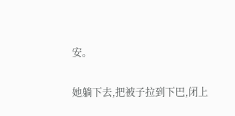安。

她躺下去,把被子拉到下巴,闭上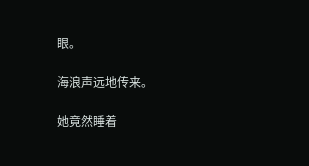眼。

海浪声远地传来。

她竟然睡着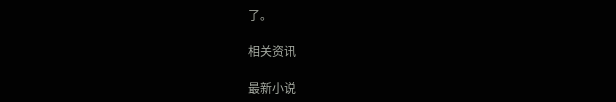了。

相关资讯

最新小说